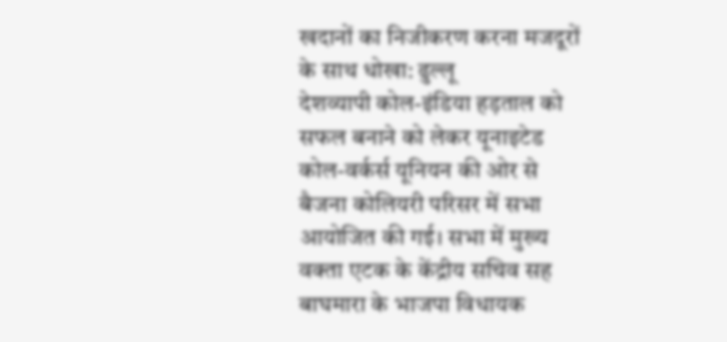खदानों का निजीकरण करना मजदूरों के साथ धोखा: ढुल्लू
देशव्यापी कोल-इंडिया हड़ताल को सफल बनाने को लेकर यूनाइटेड कोल-वर्कर्स यूनियन की ओर से बैजना कोलियरी परिसर में सभा आयोजित की गई। सभा में मुख्य वक्ता एटक के केंद्रीय सचिव सह बाघमारा के भाजपा विधायक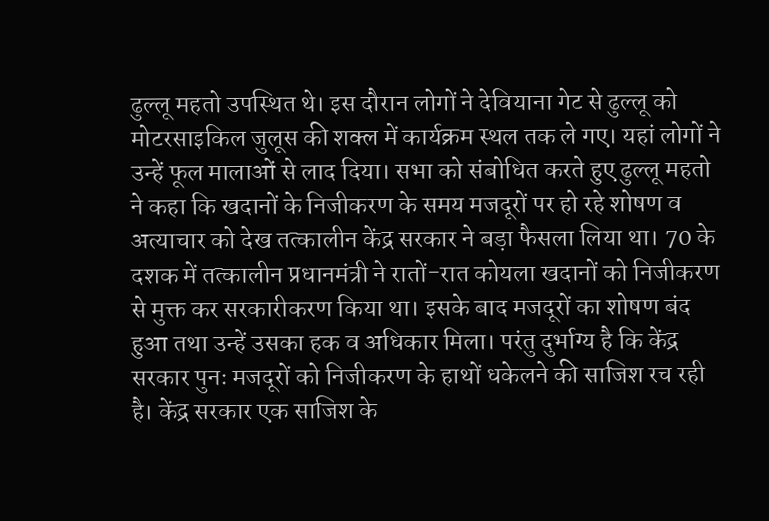ढुल्लू महतो उपस्थित थे। इस दौरान लोगों ने देवियाना गेट से ढुल्लू को मोटरसाइकिल जुलूस की शक्ल में कार्यक्रम स्थल तक ले गए। यहां लोगों ने उन्हें फूल मालाओं से लाद दिया। सभा को संबोधित करते हुए ढुल्लू महतो ने कहा कि खदानों के निजीकरण के समय मजदूरों पर हो रहे शोषण व अत्याचार को देख तत्कालीन केंद्र सरकार ने बड़ा फैसला लिया था। 70 के दशक में तत्कालीन प्रधानमंत्री ने रातों-रात कोयला खदानों को निजीकरण से मुक्त कर सरकारीकरण किया था। इसके बाद मजदूरों का शोषण बंद हुआ तथा उन्हें उसका हक व अधिकार मिला। परंतु दुर्भाग्य है कि केंद्र सरकार पुनः मजदूरों को निजीकरण के हाथों धकेलने की साजिश रच रही है। केंद्र सरकार एक साजिश के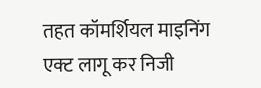तहत कॉमर्शियल माइनिंग एक्ट लागू कर निजी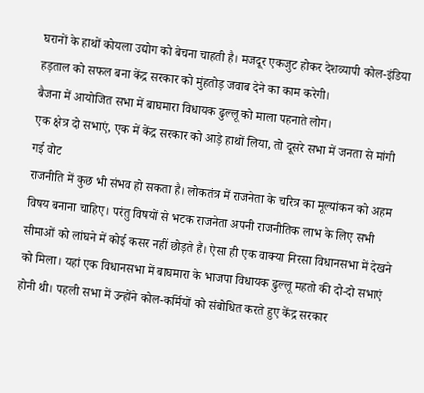घरानों के हाथों कोयला उद्योग को बेचना चाहती है। मजदूर एकजुट होकर देशव्यापी कोल-इंडिया हड़ताल को सफल बना केंद्र सरकार को मुंहतोड़ जवाब देने का काम करेगी।
बैजना में आयोजित सभा में बाघमारा विधायक ढुल्लू को माला पहनाते लोग।
एक क्षेत्र दो सभाएं, एक में केंद्र सरकार को आड़े हाथों लिया, तो दूसरे सभा में जनता से मांगी गई वोट
राजनीति में कुछ भी संभव हो सकता है। लोकतंत्र में राजनेता के चरित्र का मूल्यांकन को अहम विषय बनाना चाहिए। परंतु विषयों से भटक राजनेता अपनी राजनीतिक लाभ के लिए सभी सीमाओं को लांघने में कोई कसर नहीं छोड़ते हैं। ऐसा ही एक वाक्या निरसा विधानसभा में देखने को मिला। यहां एक विधानसभा में बाघमारा के भाजपा विधायक ढुल्लू महतो की दो-दो सभाएं होनी थी। पहली सभा में उन्होंने कोल-कर्मियों को संबोधित करते हुए केंद्र सरकार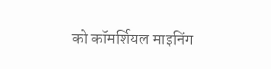को कॉमर्शियल माइनिंग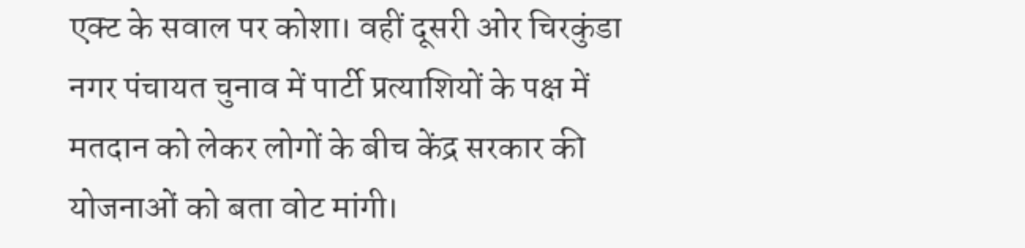एक्ट के सवाल पर कोशा। वहीं दूसरी ओर चिरकुंडा नगर पंचायत चुनाव में पार्टी प्रत्याशियों के पक्ष में मतदान को लेकर लोगों के बीच केंद्र सरकार की योजनाओं को बता वोट मांगी।